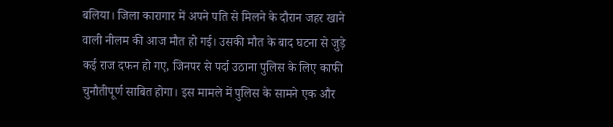बलिया। जिला कारागार में अपने पति से मिलने के दौरान जहर खाने वाली नीलम की आज मौत हो गई। उसकी मौत के बाद घटना से जुड़े कई राज दफन हो गए, जिनपर से पर्दा उठाना पुलिस के लिए काफी चुनौतीपूर्ण साबित होगा। इस मामले में पुलिस के सामने एक और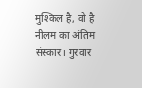मुश्किल है, वो है नीलम का अंतिम संस्कार। गुरवार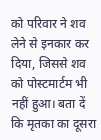को परिवार ने शव लेने से इनकार कर दिया, जिससे शव को पोस्टमार्टम भी नहीं हुआ। बता दें कि मृतका का दूसरा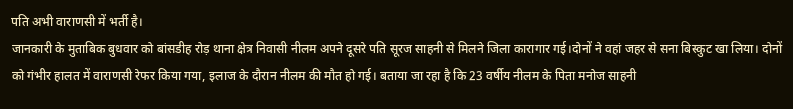पति अभी वाराणसी में भर्ती है।
जानकारी के मुताबिक बुधवार को बांसडीह रोड़ थाना क्षेत्र निवासी नीलम अपने दूसरे पति सूरज साहनी से मिलने जिला कारागार गई।दोनों ने वहां जहर से सना बिस्कुट खा लिया। दोनों को गंभीर हालत में वाराणसी रेफर किया गया, इलाज के दौरान नीलम की मौत हो गई। बताया जा रहा है कि 23 वर्षीय नीलम के पिता मनोज साहनी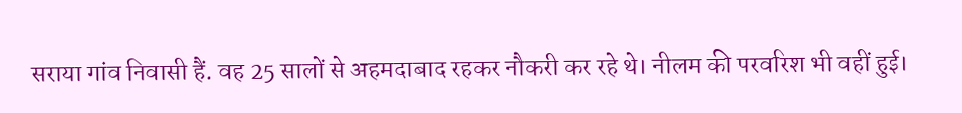सराया गांव निवासी हैं. वह 25 सालों से अहमदाबाद रहकर नौकरी कर रहे थे। नीलम की परवरिश भी वहीं हुई।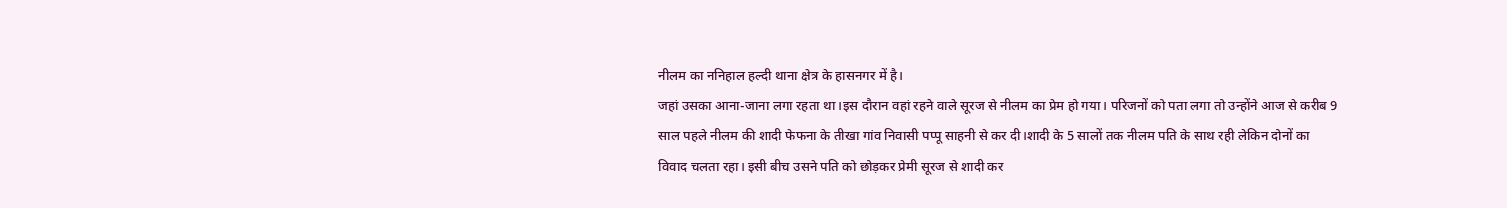नीलम का ननिहाल हल्दी थाना क्षेत्र के हासनगर में है।
जहां उसका आना-जाना लगा रहता था।इस दौरान वहां रहने वाले सूरज से नीलम का प्रेम हो गया। परिजनों को पता लगा तो उन्होंने आज से करीब 9 साल पहले नीलम की शादी फेफना के तीखा गांव निवासी पप्पू साहनी से कर दी।शादी के 5 सालों तक नीलम पति के साथ रही लेकिन दोनों का विवाद चलता रहा। इसी बीच उसने पति को छोड़कर प्रेमी सूरज से शादी कर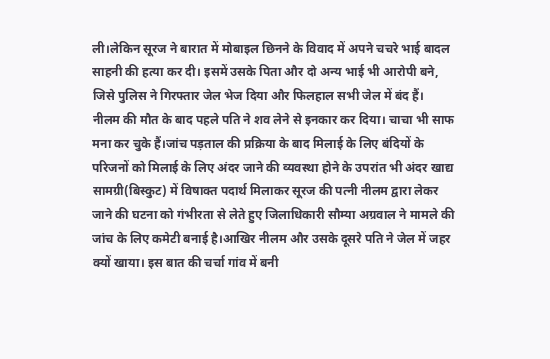ली।लेकिन सूरज ने बारात में मोबाइल छिनने के विवाद में अपने चचरे भाई बादल साहनी की हत्या कर दी। इसमें उसके पिता और दो अन्य भाई भी आरोपी बने, जिसे पुलिस ने गिरफ्तार जेल भेज दिया और फिलहाल सभी जेल में बंद हैं।
नीलम की मौत के बाद पहले पति ने शव लेने से इनकार कर दिया। चाचा भी साफ मना कर चुके हैं।जांच पड़ताल की प्रक्रिया के बाद मिलाई के लिए बंदियों के परिजनों को मिलाई के लिए अंदर जाने की व्यवस्था होने के उपरांत भी अंदर खाद्य सामग्री(बिस्कुट) में विषाक्त पदार्थ मिलाकर सूरज की पत्नी नीलम द्वारा लेकर जाने की घटना को गंभीरता से लेते हुए जिलाधिकारी सौम्या अग्रवाल ने मामले की जांच के लिए कमेटी बनाई है।आखिर नीलम और उसके दूसरे पति ने जेल में जहर क्यों खाया। इस बात की चर्चा गांव में बनी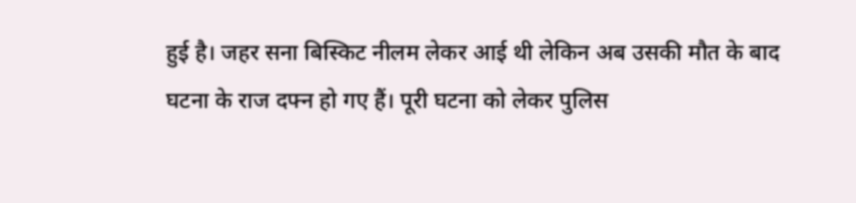हुई है। जहर सना बिस्किट नीलम लेकर आई थी लेकिन अब उसकी मौत के बाद घटना के राज दफ्न हो गए हैं। पूरी घटना को लेकर पुलिस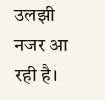उलझी नजर आ रही है।